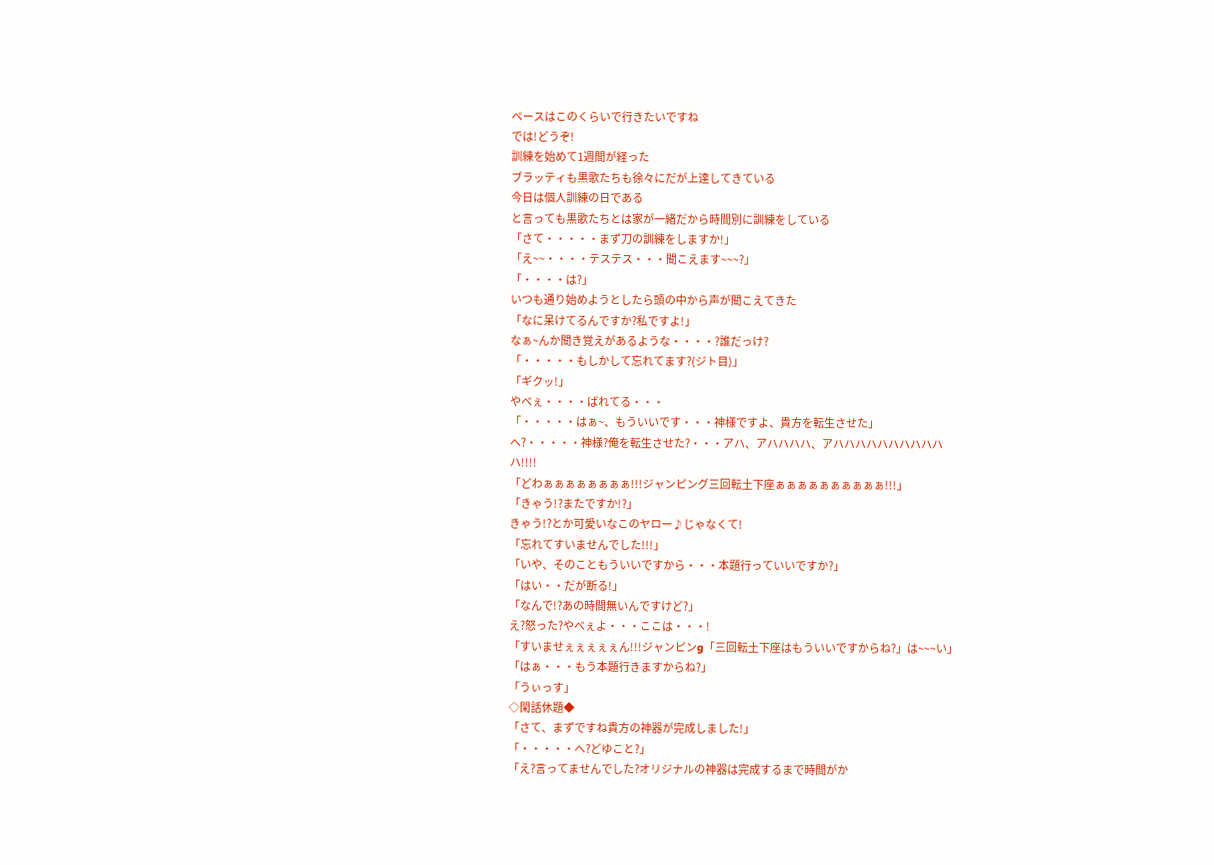ペースはこのくらいで行きたいですね
では!どうぞ!
訓練を始めて1週間が経った
ブラッティも黒歌たちも徐々にだが上達してきている
今日は個人訓練の日である
と言っても黒歌たちとは家が一緒だから時間別に訓練をしている
「さて・・・・・まず刀の訓練をしますか!」
「え~~・・・・テステス・・・聞こえます~~~?」
「・・・・は?」
いつも通り始めようとしたら頭の中から声が聞こえてきた
「なに呆けてるんですか?私ですよ!」
なぁ~んか聞き覚えがあるような・・・・?誰だっけ?
「・・・・・もしかして忘れてます?(ジト目)」
「ギクッ!」
やべぇ・・・・ばれてる・・・
「・・・・・はぁ~、もういいです・・・神様ですよ、貴方を転生させた」
へ?・・・・・神様?俺を転生させた?・・・アハ、アハハハハ、アハハハハハハハハハハ
ハ!!!!
「どわぁぁぁぁぁぁぁぁ!!!ジャンピング三回転土下座ぁぁぁぁぁぁぁぁぁぁ!!!」
「きゃう!?またですか!?」
きゃう!?とか可愛いなこのヤロー♪じゃなくて!
「忘れてすいませんでした!!!」
「いや、そのこともういいですから・・・本題行っていいですか?」
「はい・・だが断る!」
「なんで!?あの時間無いんですけど?」
え?怒った?やべぇよ・・・ここは・・・!
「すいませぇぇぇぇぇん!!!ジャンピンg「三回転土下座はもういいですからね?」は~~~い」
「はぁ・・・もう本題行きますからね?」
「うぃっす」
◇閑話休題◆
「さて、まずですね貴方の神器が完成しました!」
「・・・・・へ?どゆこと?」
「え?言ってませんでした?オリジナルの神器は完成するまで時間がか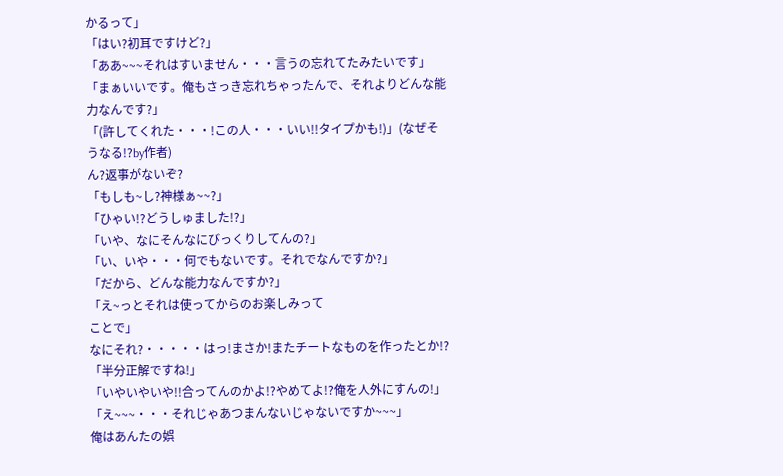かるって」
「はい?初耳ですけど?」
「ああ~~~それはすいません・・・言うの忘れてたみたいです」
「まぁいいです。俺もさっき忘れちゃったんで、それよりどんな能力なんです?」
「(許してくれた・・・!この人・・・いい!!タイプかも!)」(なぜそうなる!?by作者)
ん?返事がないぞ?
「もしも~し?神様ぁ~~?」
「ひゃい!?どうしゅました!?」
「いや、なにそんなにびっくりしてんの?」
「い、いや・・・何でもないです。それでなんですか?」
「だから、どんな能力なんですか?」
「え~っとそれは使ってからのお楽しみって
ことで」
なにそれ?・・・・・はっ!まさか!またチートなものを作ったとか!?
「半分正解ですね!」
「いやいやいや!!合ってんのかよ!?やめてよ!?俺を人外にすんの!」
「え~~~・・・それじゃあつまんないじゃないですか~~~」
俺はあんたの娯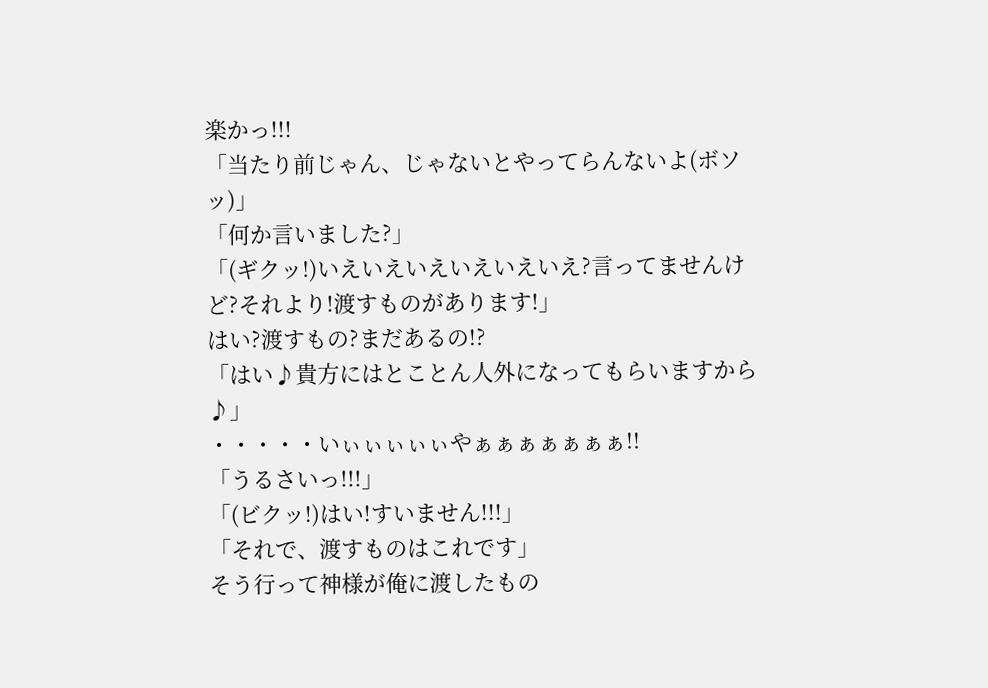楽かっ!!!
「当たり前じゃん、じゃないとやってらんないよ(ボソッ)」
「何か言いました?」
「(ギクッ!)いえいえいえいえいえいえ?言ってませんけど?それより!渡すものがあります!」
はい?渡すもの?まだあるの!?
「はい♪貴方にはとことん人外になってもらいますから♪」
・・・・・いぃぃぃぃぃやぁぁぁぁぁぁぁ!!
「うるさいっ!!!」
「(ビクッ!)はい!すいません!!!」
「それで、渡すものはこれです」
そう行って神様が俺に渡したもの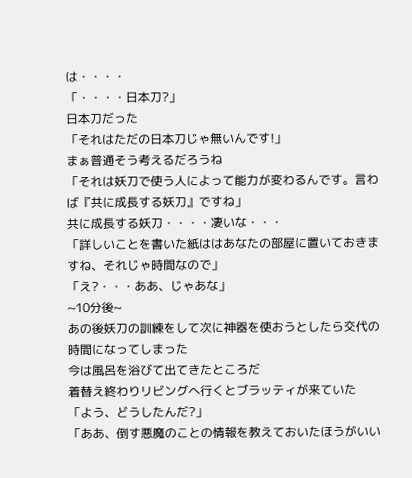は・・・・
「・・・・日本刀?」
日本刀だった
「それはただの日本刀じゃ無いんです!」
まぁ普通そう考えるだろうね
「それは妖刀で使う人によって能力が変わるんです。言わば『共に成長する妖刀』ですね」
共に成長する妖刀・・・・凄いな・・・
「詳しいことを書いた紙ははあなたの部屋に置いておきますね、それじゃ時間なので」
「え?・・・ああ、じゃあな」
~10分後~
あの後妖刀の訓練をして次に神器を使おうとしたら交代の時間になってしまった
今は風呂を浴びて出てきたところだ
着替え終わりリビングへ行くとブラッティが来ていた
「よう、どうしたんだ?」
「ああ、倒す悪魔のことの情報を教えておいたほうがいい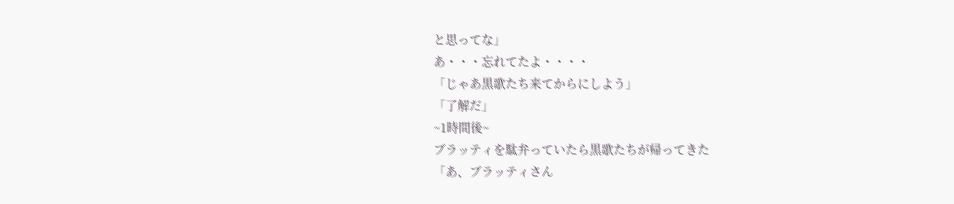と思ってな」
あ・・・忘れてたよ・・・・
「じゃあ黒歌たち来てからにしよう」
「了解だ」
~1時間後~
ブラッティを駄弁っていたら黒歌たちが帰ってきた
「あ、ブラッティさん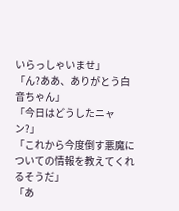いらっしゃいませ」
「ん?ああ、ありがとう白音ちゃん」
「今日はどうしたニャン?」
「これから今度倒す悪魔についての情報を教えてくれるそうだ」
「あ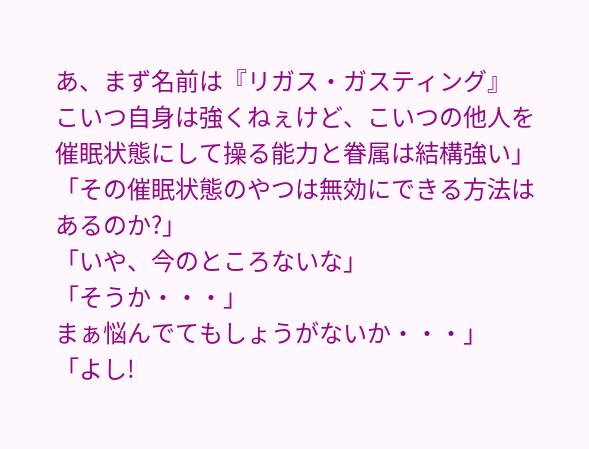あ、まず名前は『リガス・ガスティング』
こいつ自身は強くねぇけど、こいつの他人を催眠状態にして操る能力と眷属は結構強い」
「その催眠状態のやつは無効にできる方法はあるのか?」
「いや、今のところないな」
「そうか・・・」
まぁ悩んでてもしょうがないか・・・」
「よし!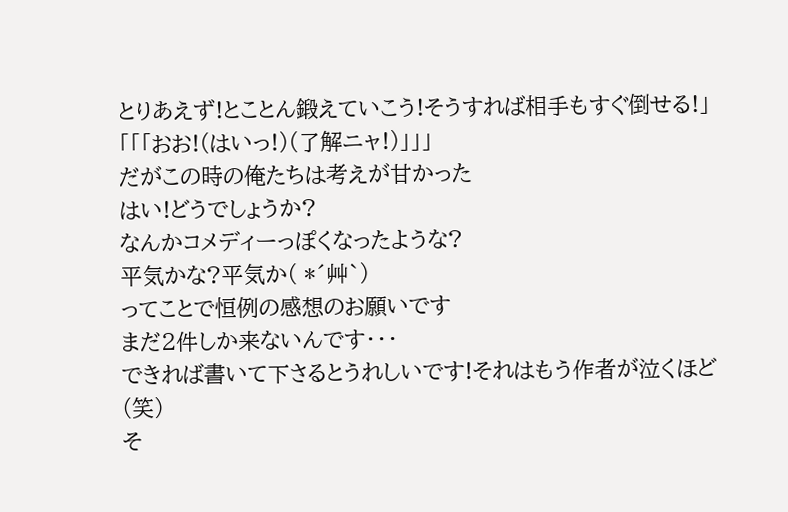とりあえず!とことん鍛えていこう!そうすれば相手もすぐ倒せる!」
「「「おお!(はいっ!)(了解ニャ!)」」」
だがこの時の俺たちは考えが甘かった
はい!どうでしょうか?
なんかコメディーっぽくなったような?
平気かな?平気か( *´艸`)
ってことで恒例の感想のお願いです
まだ2件しか来ないんです・・・
できれば書いて下さるとうれしいです!それはもう作者が泣くほど(笑)
そ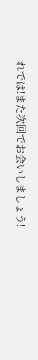れでは!また次回でお会いしましょう!